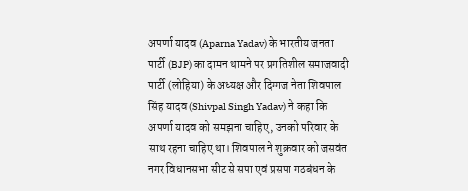अपर्णा यादव (Aparna Yadav) के भारतीय जनता पार्टी (BJP) का दामन थामने पर प्रगतिशील समाजवादी पार्टी (लोहिया) के अध्यक्ष और दिग्गज नेता शिवपाल सिंह यादव (Shivpal Singh Yadav) ने कहा कि अपर्णा यादव को समझना चाहिए, उनको परिवार के साथ रहना चाहिए था। शिवपाल ने शुक्रवार को जसवंत नगर विधानसभा सीट से सपा एवं प्रसपा गठबंधन के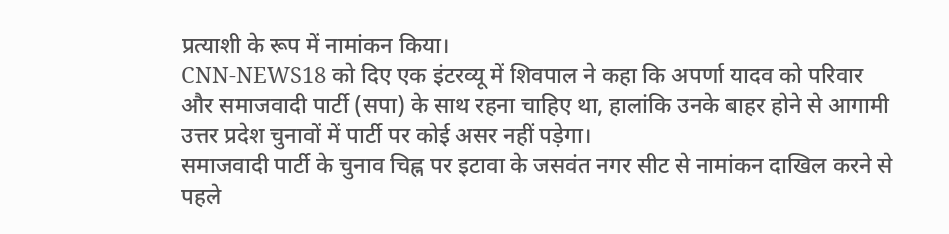प्रत्याशी के रूप में नामांकन किया।
CNN-NEWS18 को दिए एक इंटरव्यू में शिवपाल ने कहा कि अपर्णा यादव को परिवार और समाजवादी पार्टी (सपा) के साथ रहना चाहिए था, हालांकि उनके बाहर होने से आगामी उत्तर प्रदेश चुनावों में पार्टी पर कोई असर नहीं पड़ेगा।
समाजवादी पार्टी के चुनाव चिह्न पर इटावा के जसवंत नगर सीट से नामांकन दाखिल करने से पहले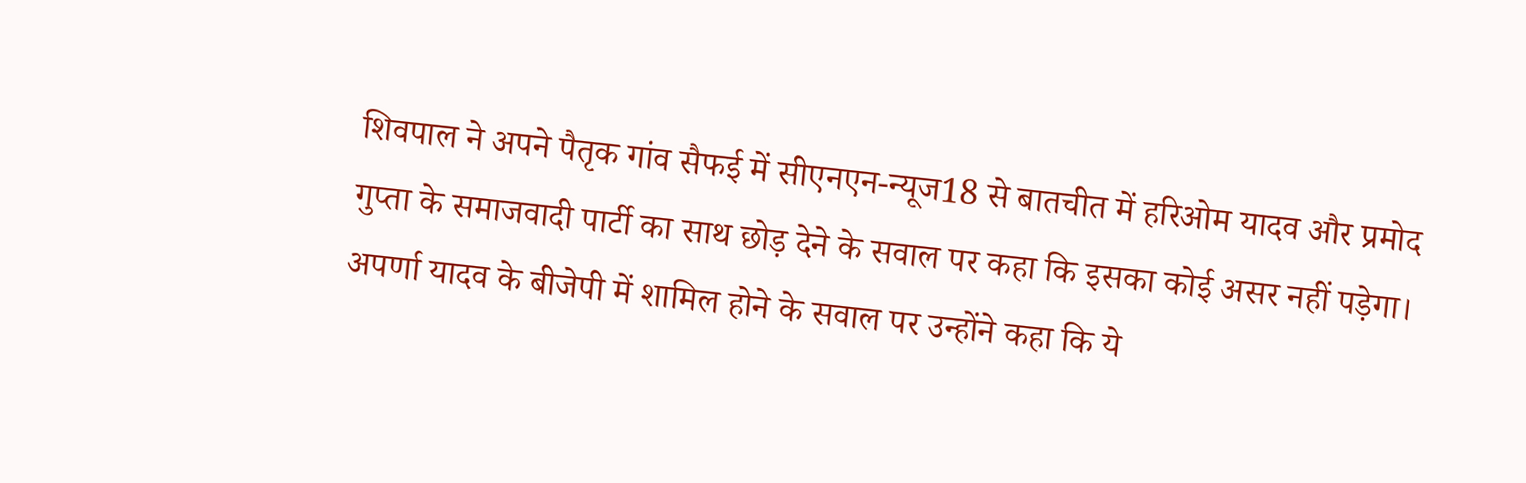शिवपाल ने अपने पैतृक गांव सैफई में सीएनएन-न्यूज18 से बातचीत में हरिओम यादव और प्रमोद गुप्ता के समाजवादी पार्टी का साथ छोड़ देने के सवाल पर कहा कि इसका कोई असर नहीं पड़ेगा।
अपर्णा यादव के बीजेपी में शामिल होने के सवाल पर उन्होंने कहा कि ये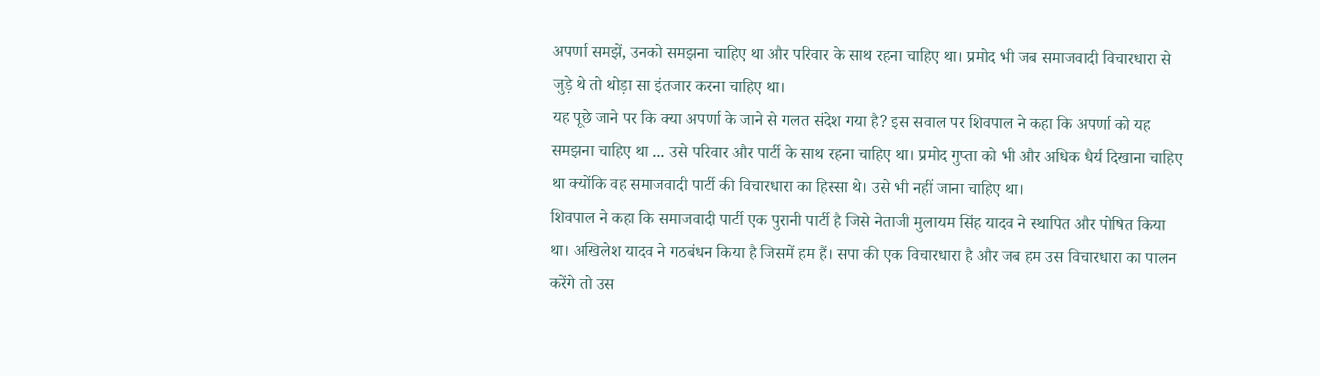अपर्णा समझें, उनको समझना चाहिए था और परिवार के साथ रहना चाहिए था। प्रमोद भी जब समाजवादी विचारधारा से जुड़े थे तो थोड़ा सा इंतजार करना चाहिए था।
यह पूछे जाने पर कि क्या अपर्णा के जाने से गलत संदेश गया है? इस सवाल पर शिवपाल ने कहा कि अपर्णा को यह समझना चाहिए था ... उसे परिवार और पार्टी के साथ रहना चाहिए था। प्रमोद गुप्ता को भी और अधिक धैर्य दिखाना चाहिए था क्योंकि वह समाजवादी पार्टी की विचारधारा का हिस्सा थे। उसे भी नहीं जाना चाहिए था।
शिवपाल ने कहा कि समाजवादी पार्टी एक पुरानी पार्टी है जिसे नेताजी मुलायम सिंह यादव ने स्थापित और पोषित किया था। अखिलेश यादव ने गठबंधन किया है जिसमें हम हैं। सपा की एक विचारधारा है और जब हम उस विचारधारा का पालन करेंगे तो उस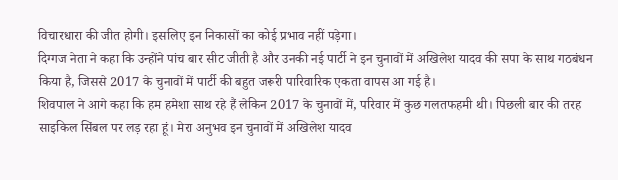विचारधारा की जीत होगी। इसलिए इन निकासों का कोई प्रभाव नहीं पड़ेगा।
दिग्गज नेता ने कहा कि उन्होंने पांच बार सीट जीती है और उनकी नई पार्टी ने इन चुनावों में अखिलेश यादव की सपा के साथ गठबंधन किया है, जिससे 2017 के चुनावों में पार्टी की बहुत जरूरी पारिवारिक एकता वापस आ गई है।
शिवपाल ने आगे कहा कि हम हमेशा साथ रहे हैं लेकिन 2017 के चुनावों में, परिवार में कुछ गलतफहमी थी। पिछली बार की तरह साइकिल सिंबल पर लड़ रहा हूं। मेरा अनुभव इन चुनावों में अखिलेश यादव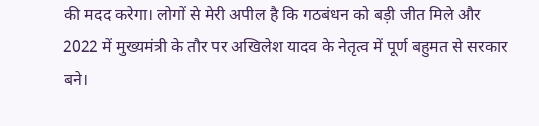की मदद करेगा। लोगों से मेरी अपील है कि गठबंधन को बड़ी जीत मिले और 2022 में मुख्यमंत्री के तौर पर अखिलेश यादव के नेतृत्व में पूर्ण बहुमत से सरकार बने।